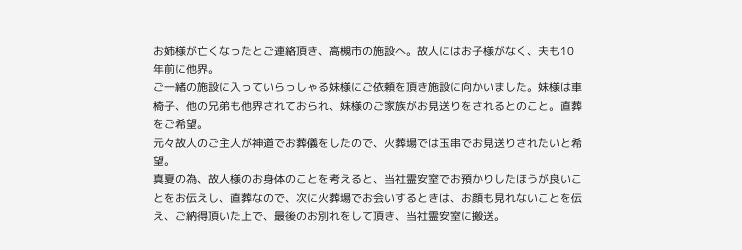お姉様が亡くなったとご連絡頂き、高槻市の施設へ。故人にはお子様がなく、夫も10年前に他界。
ご一緒の施設に入っていらっしゃる妹様にご依頼を頂き施設に向かいました。妹様は車椅子、他の兄弟も他界されておられ、妹様のご家族がお見送りをされるとのこと。直葬をご希望。
元々故人のご主人が神道でお葬儀をしたので、火葬場では玉串でお見送りされたいと希望。
真夏の為、故人様のお身体のことを考えると、当社霊安室でお預かりしたほうが良いことをお伝えし、直葬なので、次に火葬場でお会いするときは、お顔も見れないことを伝え、ご納得頂いた上で、最後のお別れをして頂き、当社霊安室に搬送。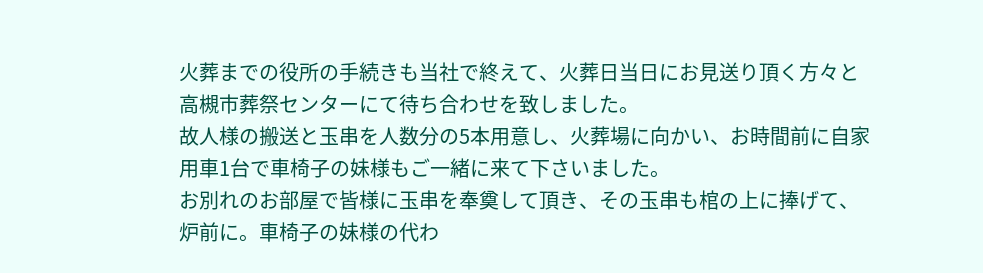火葬までの役所の手続きも当社で終えて、火葬日当日にお見送り頂く方々と高槻市葬祭センターにて待ち合わせを致しました。
故人様の搬送と玉串を人数分の5本用意し、火葬場に向かい、お時間前に自家用車1台で車椅子の妹様もご一緒に来て下さいました。
お別れのお部屋で皆様に玉串を奉奠して頂き、その玉串も棺の上に捧げて、炉前に。車椅子の妹様の代わ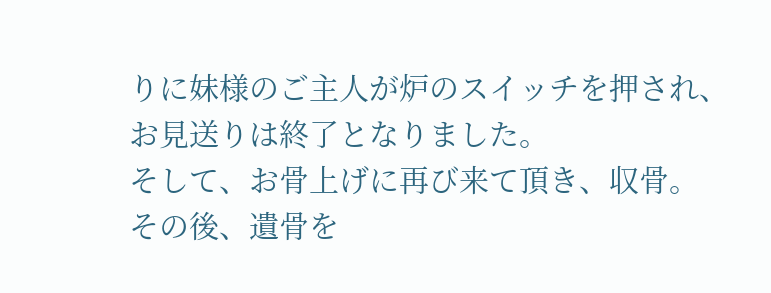りに妹様のご主人が炉のスイッチを押され、お見送りは終了となりました。
そして、お骨上げに再び来て頂き、収骨。
その後、遺骨を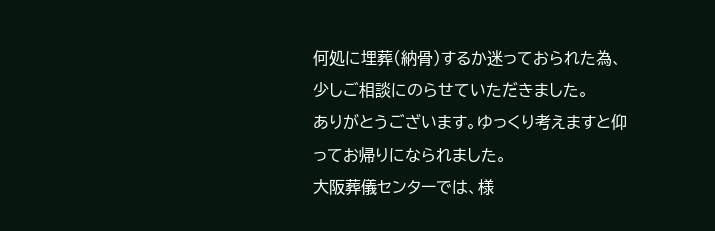何処に埋葬(納骨)するか迷っておられた為、少しご相談にのらせていただきました。
ありがとうございます。ゆっくり考えますと仰ってお帰りになられました。
大阪葬儀センターでは、様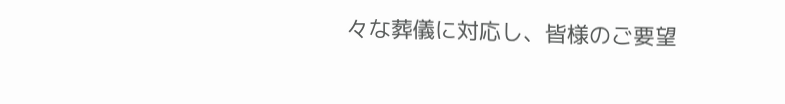々な葬儀に対応し、皆様のご要望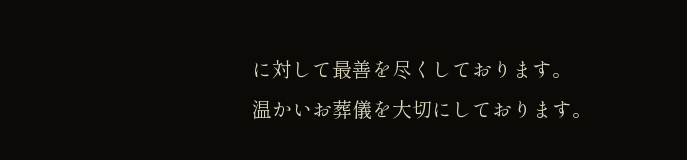に対して最善を尽くしております。
温かいお葬儀を大切にしております。